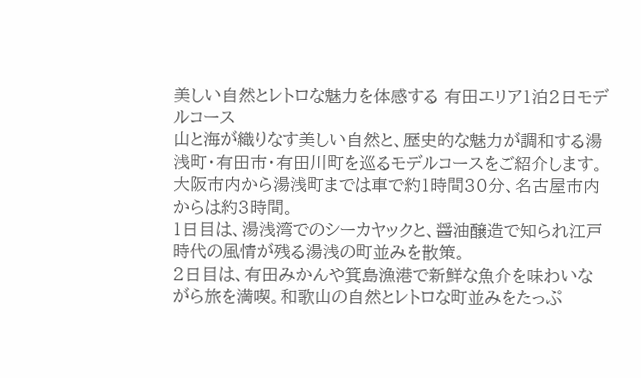美しい自然とレトロな魅力を体感する 有田エリア1泊2日モデルコース
山と海が織りなす美しい自然と、歴史的な魅力が調和する湯浅町・有田市・有田川町を巡るモデルコースをご紹介します。
大阪市内から湯浅町までは車で約1時間30分、名古屋市内からは約3時間。
1日目は、湯浅湾でのシーカヤックと、醤油醸造で知られ江戸時代の風情が残る湯浅の町並みを散策。
2日目は、有田みかんや箕島漁港で新鮮な魚介を味わいながら旅を満喫。和歌山の自然とレトロな町並みをたっぷ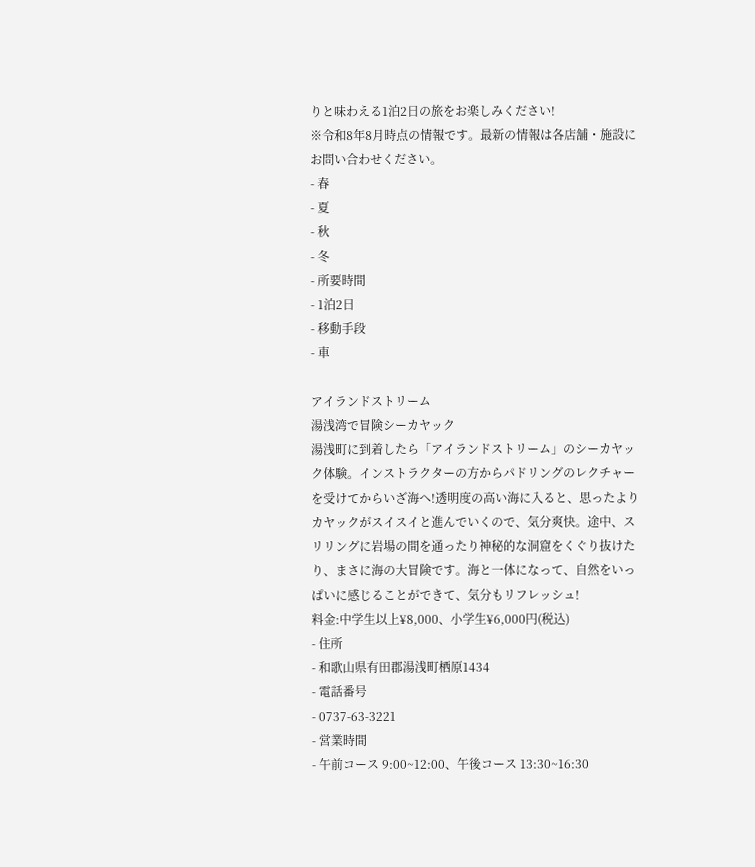りと味わえる1泊2日の旅をお楽しみください!
※令和8年8月時点の情報です。最新の情報は各店舗・施設にお問い合わせください。
- 春
- 夏
- 秋
- 冬
- 所要時間
- 1泊2日
- 移動手段
- 車

アイランドストリーム
湯浅湾で冒険シーカヤック
湯浅町に到着したら「アイランドストリーム」のシーカヤック体験。インストラクターの方からパドリングのレクチャーを受けてからいざ海へ!透明度の高い海に入ると、思ったよりカヤックがスイスイと進んでいくので、気分爽快。途中、スリリングに岩場の間を通ったり神秘的な洞窟をくぐり抜けたり、まさに海の大冒険です。海と一体になって、自然をいっぱいに感じることができて、気分もリフレッシュ!
料金:中学生以上¥8,000、小学生¥6,000円(税込)
- 住所
- 和歌山県有田郡湯浅町栖原1434
- 電話番号
- 0737-63-3221
- 営業時間
- 午前コース 9:00~12:00、午後コース 13:30~16:30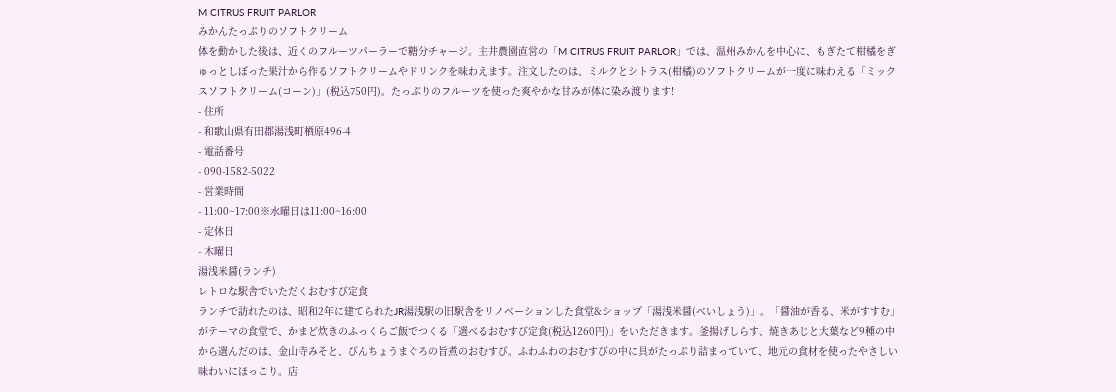M CITRUS FRUIT PARLOR
みかんたっぷりのソフトクリーム
体を動かした後は、近くのフルーツパーラーで糖分チャージ。主井農園直営の「M CITRUS FRUIT PARLOR」では、温州みかんを中心に、もぎたて柑橘をぎゅっとしぼった果汁から作るソフトクリームやドリンクを味わえます。注文したのは、ミルクとシトラス(柑橘)のソフトクリームが一度に味わえる「ミックスソフトクリーム(コーン)」(税込750円)。たっぷりのフルーツを使った爽やかな甘みが体に染み渡ります!
- 住所
- 和歌山県有田郡湯浅町栖原496-4
- 電話番号
- 090-1582-5022
- 営業時間
- 11:00~17:00※水曜日は11:00~16:00
- 定休日
- 木曜日
湯浅米醤(ランチ)
レトロな駅舎でいただくおむすび定食
ランチで訪れたのは、昭和2年に建てられたJR湯浅駅の旧駅舎をリノベーションした食堂&ショップ「湯浅米醤(べいしょう)」。「醤油が香る、米がすすむ」がテーマの食堂で、かまど炊きのふっくらご飯でつくる「選べるおむすび定食(税込1260円)」をいただきます。釜揚げしらす、焼きあじと大葉など9種の中から選んだのは、金山寺みそと、びんちょうまぐろの旨煮のおむすび。ふわふわのおむすびの中に具がたっぷり詰まっていて、地元の食材を使ったやさしい味わいにほっこり。店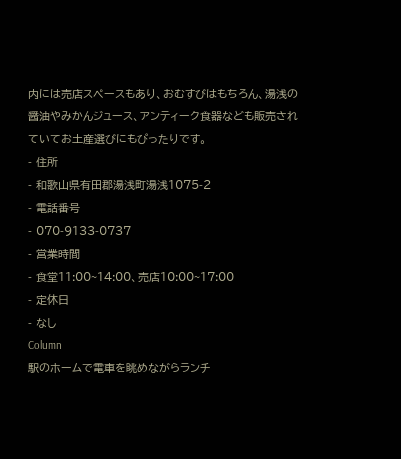内には売店スペースもあり、おむすびはもちろん、湯浅の醤油やみかんジュース、アンティーク食器なども販売されていてお土産選びにもぴったりです。
- 住所
- 和歌山県有田郡湯浅町湯浅1075-2
- 電話番号
- 070-9133-0737
- 営業時間
- 食堂11:00~14:00、売店10:00~17:00
- 定休日
- なし
Column
駅のホームで電車を眺めながらランチ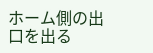ホーム側の出口を出る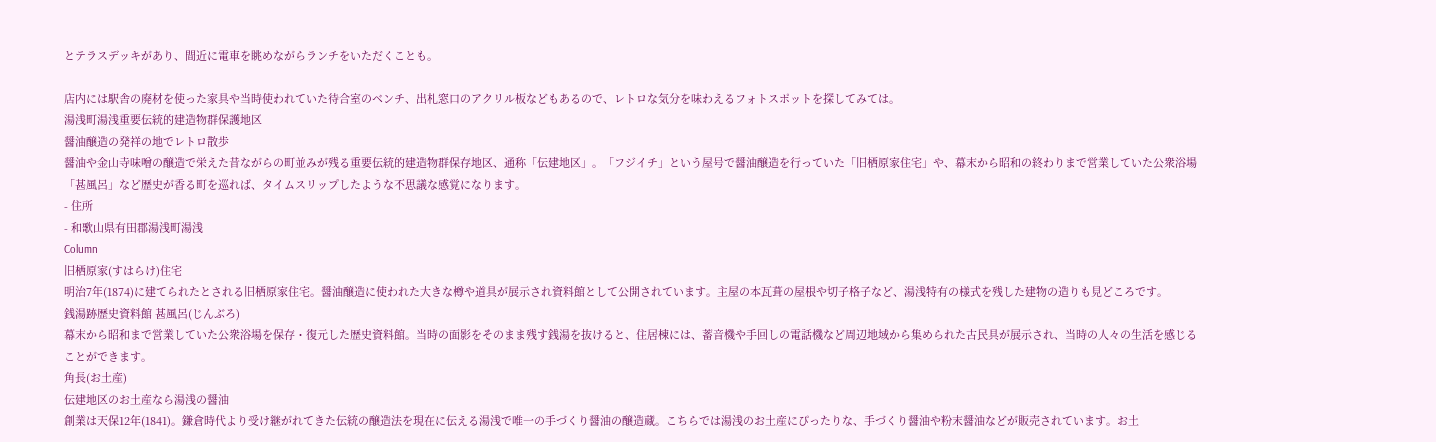とテラスデッキがあり、間近に電車を眺めながらランチをいただくことも。

店内には駅舎の廃材を使った家具や当時使われていた待合室のベンチ、出札窓口のアクリル板などもあるので、レトロな気分を味わえるフォトスポットを探してみては。
湯浅町湯浅重要伝統的建造物群保護地区
醤油醸造の発祥の地でレトロ散歩
醤油や金山寺味噌の醸造で栄えた昔ながらの町並みが残る重要伝統的建造物群保存地区、通称「伝建地区」。「フジイチ」という屋号で醤油醸造を行っていた「旧栖原家住宅」や、幕末から昭和の終わりまで営業していた公衆浴場「甚風呂」など歴史が香る町を巡れば、タイムスリップしたような不思議な感覚になります。
- 住所
- 和歌山県有田郡湯浅町湯浅
Column
旧栖原家(すはらけ)住宅
明治7年(1874)に建てられたとされる旧栖原家住宅。醤油醸造に使われた大きな樽や道具が展示され資料館として公開されています。主屋の本瓦葺の屋根や切子格子など、湯浅特有の様式を残した建物の造りも見どころです。
銭湯跡歴史資料館 甚風呂(じんぶろ)
幕末から昭和まで営業していた公衆浴場を保存・復元した歴史資料館。当時の面影をそのまま残す銭湯を抜けると、住居棟には、蓄音機や手回しの電話機など周辺地域から集められた古民具が展示され、当時の人々の生活を感じることができます。
角長(お土産)
伝建地区のお土産なら湯浅の醤油
創業は天保12年(1841)。鎌倉時代より受け継がれてきた伝統の醸造法を現在に伝える湯浅で唯一の手づくり醤油の醸造蔵。こちらでは湯浅のお土産にぴったりな、手づくり醤油や粉末醤油などが販売されています。お土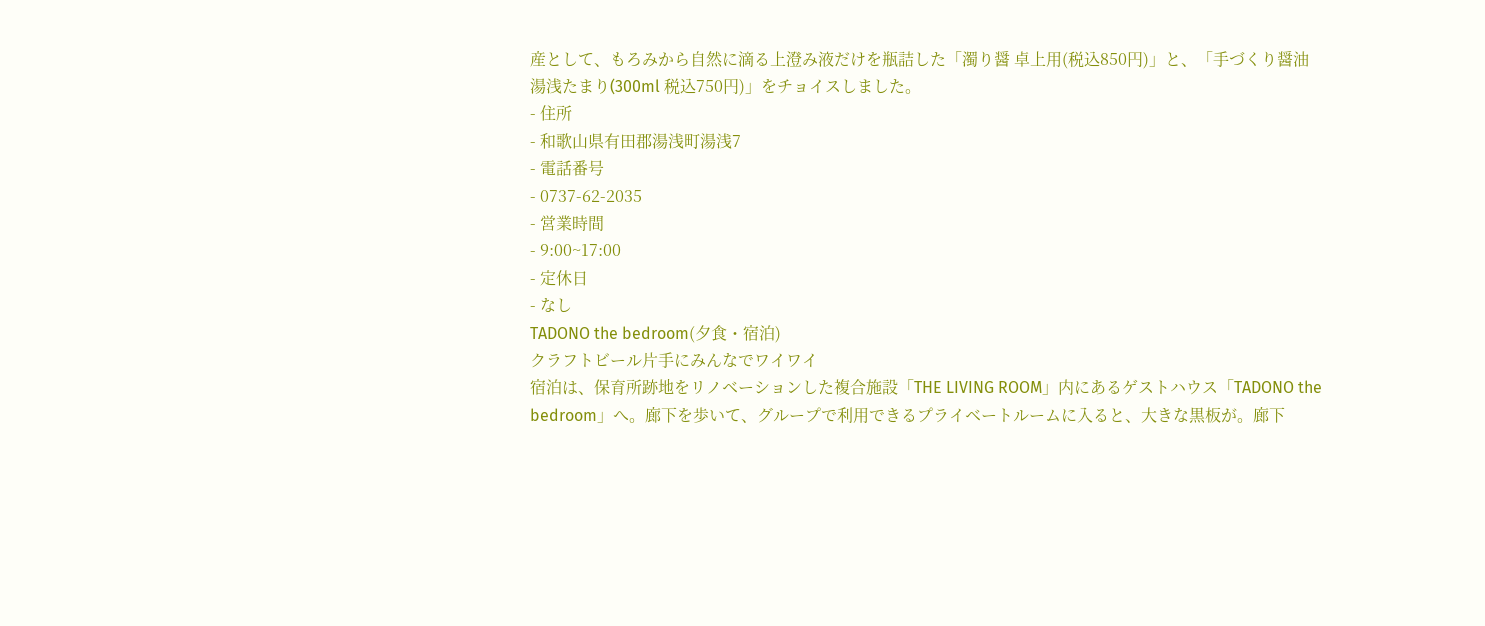産として、もろみから自然に滴る上澄み液だけを瓶詰した「濁り醤 卓上用(税込850円)」と、「手づくり醤油 湯浅たまり(300ml 税込750円)」をチョイスしました。
- 住所
- 和歌山県有田郡湯浅町湯浅7
- 電話番号
- 0737-62-2035
- 営業時間
- 9:00~17:00
- 定休日
- なし
TADONO the bedroom(夕食・宿泊)
クラフトビール片手にみんなでワイワイ
宿泊は、保育所跡地をリノベーションした複合施設「THE LIVING ROOM」内にあるゲストハウス「TADONO the bedroom」へ。廊下を歩いて、グループで利用できるプライベートルームに入ると、大きな黒板が。廊下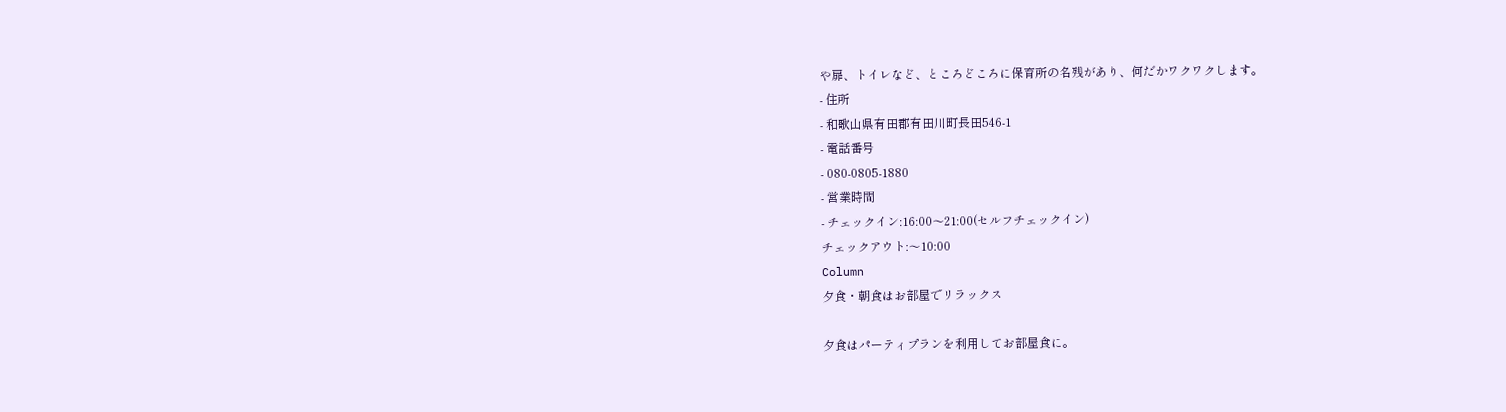や扉、トイレなど、ところどころに保育所の名残があり、何だかワクワクします。
- 住所
- 和歌山県有田郡有田川町長田546-1
- 電話番号
- 080-0805-1880
- 営業時間
- チェックイン:16:00〜21:00(セルフチェックイン)
チェックアウト:〜10:00
Column
夕食・朝食はお部屋でリラックス

夕食はパーティプランを利用してお部屋食に。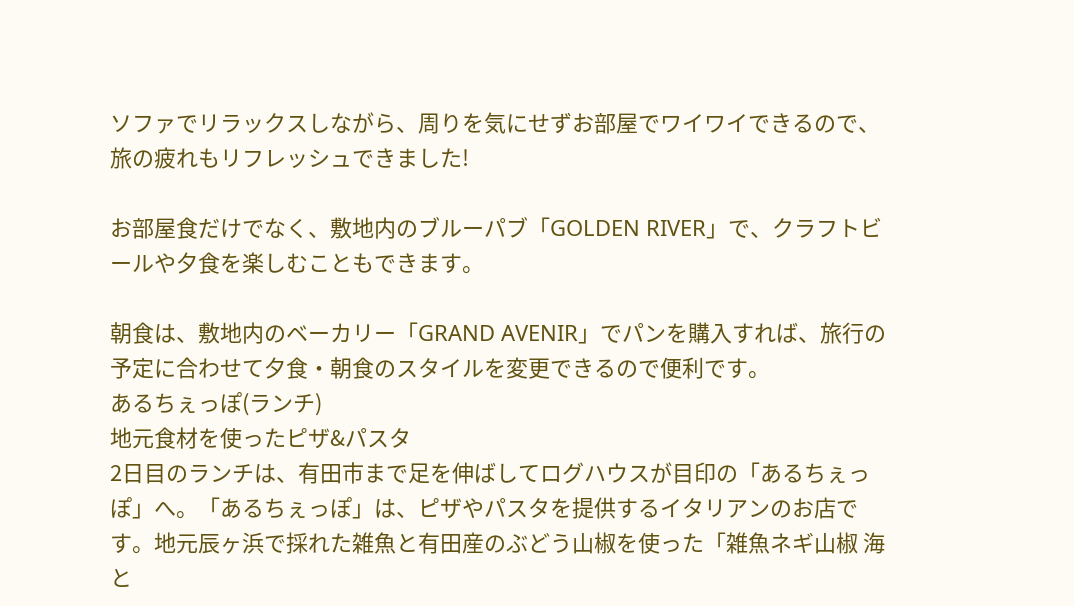ソファでリラックスしながら、周りを気にせずお部屋でワイワイできるので、旅の疲れもリフレッシュできました!

お部屋食だけでなく、敷地内のブルーパブ「GOLDEN RIVER」で、クラフトビールや夕食を楽しむこともできます。

朝食は、敷地内のベーカリー「GRAND AVENIR」でパンを購入すれば、旅行の予定に合わせて夕食・朝食のスタイルを変更できるので便利です。
あるちぇっぽ(ランチ)
地元食材を使ったピザ&パスタ
2日目のランチは、有田市まで足を伸ばしてログハウスが目印の「あるちぇっぽ」へ。「あるちぇっぽ」は、ピザやパスタを提供するイタリアンのお店です。地元辰ヶ浜で採れた雑魚と有田産のぶどう山椒を使った「雑魚ネギ山椒 海と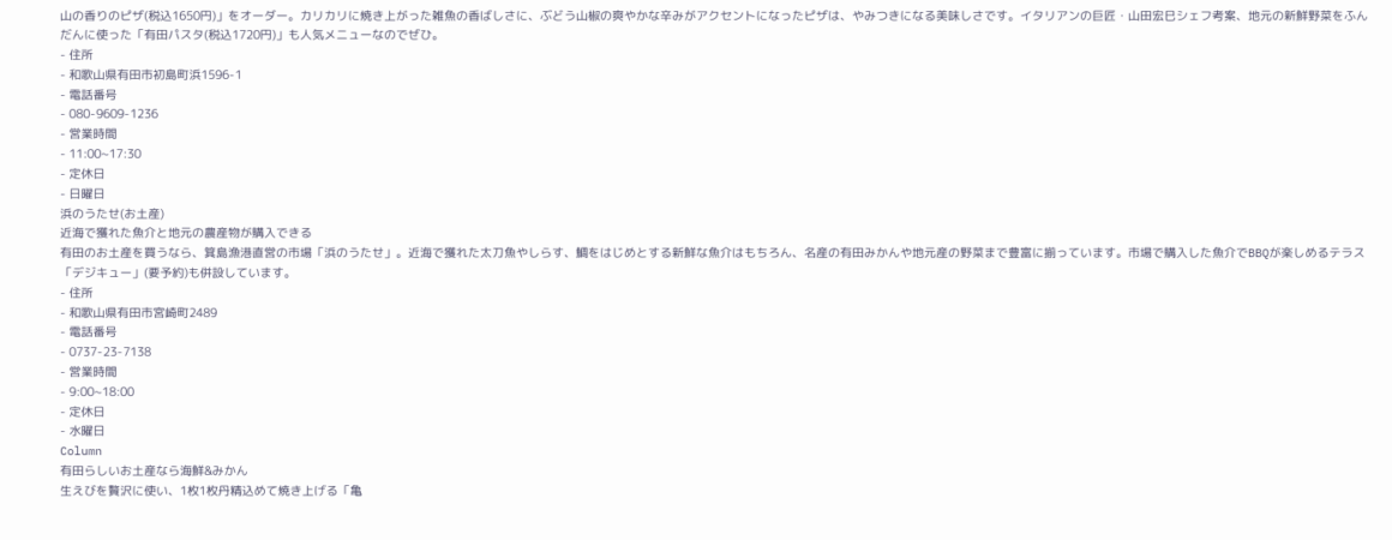山の香りのピザ(税込1650円)」をオーダー。カリカリに焼き上がった雑魚の香ばしさに、ぶどう山椒の爽やかな辛みがアクセントになったピザは、やみつきになる美味しさです。イタリアンの巨匠・山田宏巳シェフ考案、地元の新鮮野菜をふんだんに使った「有田パスタ(税込1720円)」も人気メニューなのでぜひ。
- 住所
- 和歌山県有田市初島町浜1596-1
- 電話番号
- 080-9609-1236
- 営業時間
- 11:00~17:30
- 定休日
- 日曜日
浜のうたせ(お土産)
近海で獲れた魚介と地元の農産物が購入できる
有田のお土産を買うなら、箕島漁港直営の市場「浜のうたせ」。近海で獲れた太刀魚やしらす、鯛をはじめとする新鮮な魚介はもちろん、名産の有田みかんや地元産の野菜まで豊富に揃っています。市場で購入した魚介でBBQが楽しめるテラス「デジキュー」(要予約)も併設しています。
- 住所
- 和歌山県有田市宮崎町2489
- 電話番号
- 0737-23-7138
- 営業時間
- 9:00~18:00
- 定休日
- 水曜日
Column
有田らしいお土産なら海鮮&みかん
生えびを贅沢に使い、1枚1枚丹精込めて焼き上げる「亀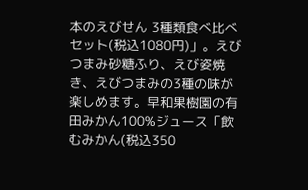本のえびせん 3種類食べ比べセット(税込1080円)」。えびつまみ砂糖ふり、えび姿焼き、えびつまみの3種の味が楽しめます。早和果樹園の有田みかん100%ジュース「飲むみかん(税込350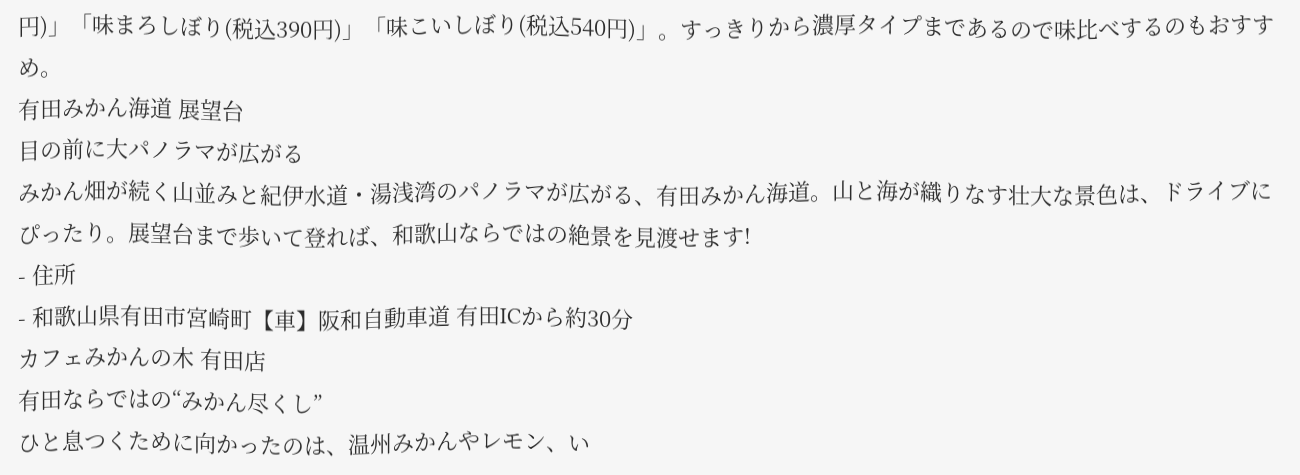円)」「味まろしぼり(税込390円)」「味こいしぼり(税込540円)」。すっきりから濃厚タイプまであるので味比べするのもおすすめ。
有田みかん海道 展望台
目の前に大パノラマが広がる
みかん畑が続く山並みと紀伊水道・湯浅湾のパノラマが広がる、有田みかん海道。山と海が織りなす壮大な景色は、ドライブにぴったり。展望台まで歩いて登れば、和歌山ならではの絶景を見渡せます!
- 住所
- 和歌山県有田市宮崎町【車】阪和自動車道 有田ICから約30分
カフェみかんの木 有田店
有田ならではの“みかん尽くし”
ひと息つくために向かったのは、温州みかんやレモン、い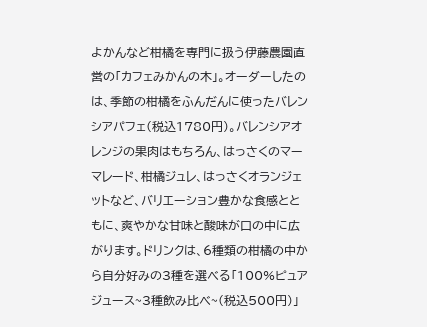よかんなど柑橘を専門に扱う伊藤農園直営の「カフェみかんの木」。オーダーしたのは、季節の柑橘をふんだんに使ったバレンシアパフェ(税込1780円)。バレンシアオレンジの果肉はもちろん、はっさくのマーマレード、柑橘ジュレ、はっさくオランジェットなど、バリエーション豊かな食感とともに、爽やかな甘味と酸味が口の中に広がります。ドリンクは、6種類の柑橘の中から自分好みの3種を選べる「100%ピュアジュース~3種飲み比べ~(税込500円)」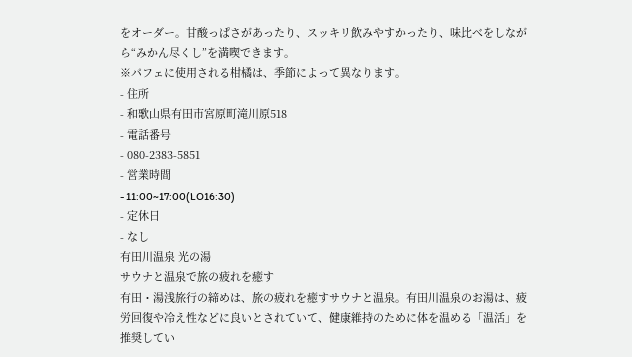をオーダー。甘酸っぱさがあったり、スッキリ飲みやすかったり、味比べをしながら“みかん尽くし”を満喫できます。
※パフェに使用される柑橘は、季節によって異なります。
- 住所
- 和歌山県有田市宮原町滝川原518
- 電話番号
- 080-2383-5851
- 営業時間
- 11:00~17:00(LO16:30)
- 定休日
- なし
有田川温泉 光の湯
サウナと温泉で旅の疲れを癒す
有田・湯浅旅行の締めは、旅の疲れを癒すサウナと温泉。有田川温泉のお湯は、疲労回復や冷え性などに良いとされていて、健康維持のために体を温める「温活」を推奨してい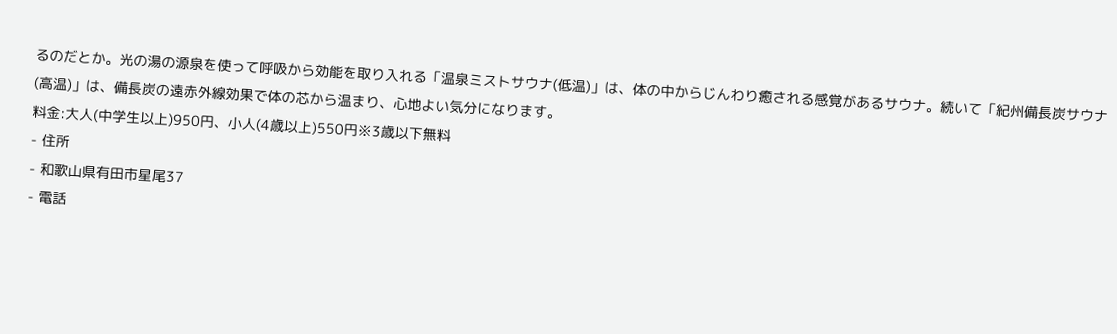るのだとか。光の湯の源泉を使って呼吸から効能を取り入れる「温泉ミストサウナ(低温)」は、体の中からじんわり癒される感覚があるサウナ。続いて「紀州備長炭サウナ(高温)」は、備長炭の遠赤外線効果で体の芯から温まり、心地よい気分になります。
料金:大人(中学生以上)950円、小人(4歳以上)550円※3歳以下無料
- 住所
- 和歌山県有田市星尾37
- 電話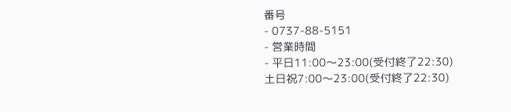番号
- 0737-88-5151
- 営業時間
- 平日11:00〜23:00(受付終了22:30)
土日祝7:00〜23:00(受付終了22:30)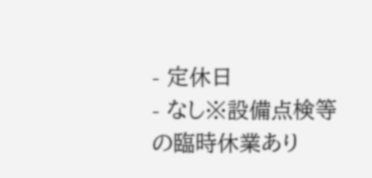- 定休日
- なし※設備点検等の臨時休業あり